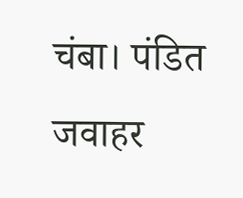चंबा। पंडित जवाहर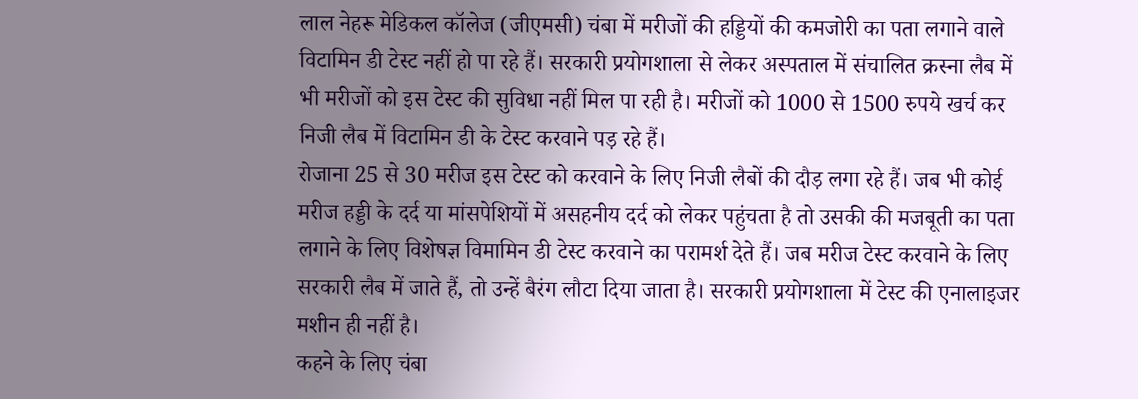लाल नेहरू मेडिकल कॉलेज (जीएमसी) चंबा में मरीजों की हड्डियों की कमजोरी का पता लगाने वाले विटामिन डी टेस्ट नहीं हो पा रहे हैं। सरकारी प्रयोगशाला से लेकर अस्पताल में संचालित क्रस्ना लैब में भी मरीजों को इस टेस्ट की सुविधा नहीं मिल पा रही है। मरीजों को 1000 से 1500 रुपये खर्च कर निजी लैब में विटामिन डी के टेस्ट करवाने पड़ रहे हैं।
रोजाना 25 से 30 मरीज इस टेस्ट को करवाने के लिए निजी लैबों की दौड़ लगा रहे हैं। जब भी कोई मरीज हड्डी के दर्द या मांसपेशियों में असहनीय दर्द को लेकर पहुंचता है तो उसकी की मजबूती का पता लगाने के लिए विशेषज्ञ विमामिन डी टेस्ट करवाने का परामर्श देते हैं। जब मरीज टेस्ट करवाने के लिए सरकारी लैब में जाते हैं, तो उन्हें बैरंग लौटा दिया जाता है। सरकारी प्रयोगशाला में टेस्ट की एनालाइजर मशीन ही नहीं है।
कहने के लिए चंबा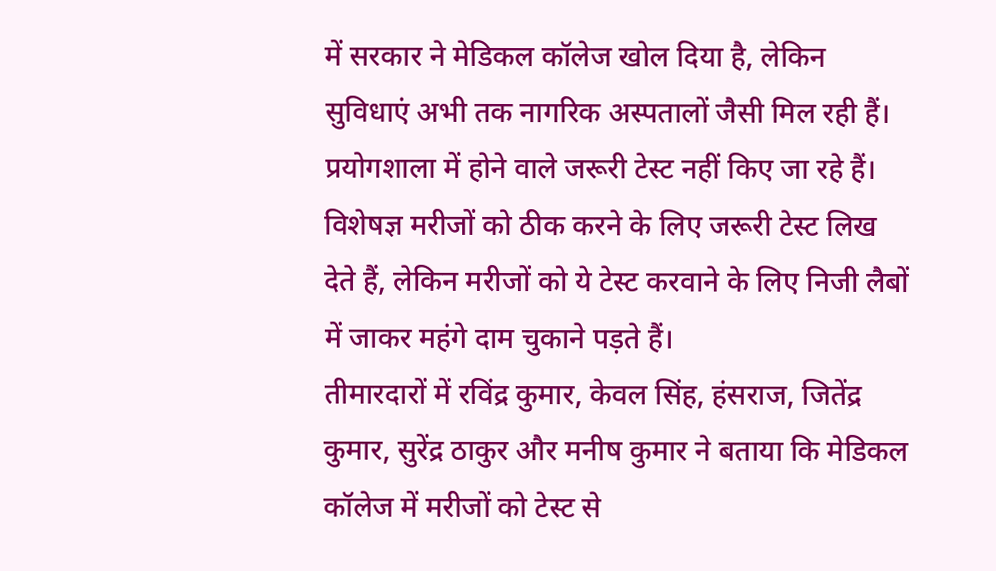में सरकार ने मेडिकल कॉलेज खोल दिया है, लेकिन सुविधाएं अभी तक नागरिक अस्पतालों जैसी मिल रही हैं। प्रयोगशाला में होने वाले जरूरी टेस्ट नहीं किए जा रहे हैं। विशेषज्ञ मरीजों को ठीक करने के लिए जरूरी टेस्ट लिख देते हैं, लेकिन मरीजों को ये टेस्ट करवाने के लिए निजी लैबों में जाकर महंगे दाम चुकाने पड़ते हैं।
तीमारदारों में रविंद्र कुमार, केवल सिंह, हंसराज, जितेंद्र कुमार, सुरेंद्र ठाकुर और मनीष कुमार ने बताया कि मेडिकल कॉलेज में मरीजों को टेस्ट से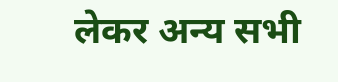लेकर अन्य सभी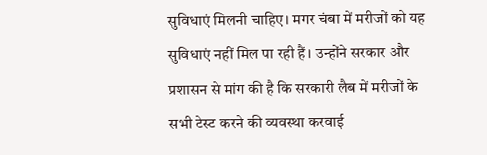सुविधाएं मिलनी चाहिए। मगर चंबा में मरीजों को यह सुविधाएं नहीं मिल पा रही हैं। उन्होंने सरकार और प्रशासन से मांग की है कि सरकारी लैब में मरीजों के सभी टेस्ट करने की व्यवस्था करवाई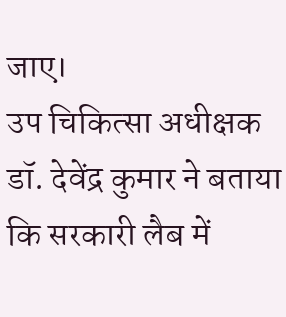जाए।
उप चिकित्सा अधीक्षक डॉ. देवेंद्र कुमार ने बताया कि सरकारी लैब में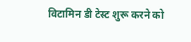विटामिन डी टेस्ट शुरू करने को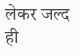लेकर जल्द ही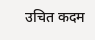उचित कदम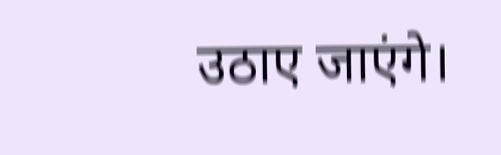उठाए जाएंगे।